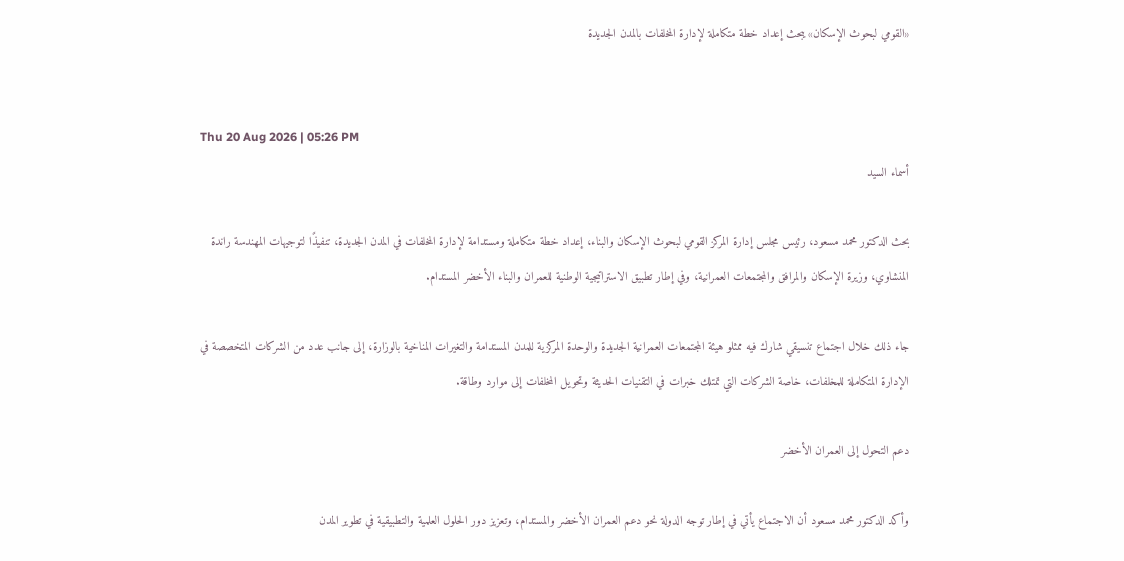«القومي لبحوث الإسكان» يبحث إعداد خطة متكاملة لإدارة المخلفات بالمدن الجديدة


Thu 20 Aug 2026 | 05:26 PM
أسماء السيد

بحث الدكتور محمد مسعود، رئيس مجلس إدارة المركز القومي لبحوث الإسكان والبناء، إعداد خطة متكاملة ومستدامة لإدارة المخلفات في المدن الجديدة، تنفيذًا لتوجيهات المهندسة راندة المنشاوي، وزيرة الإسكان والمرافق والمجتمعات العمرانية، وفي إطار تطبيق الاستراتيجية الوطنية للعمران والبناء الأخضر المستدام.

جاء ذلك خلال اجتماع تنسيقي شارك فيه ممثلو هيئة المجتمعات العمرانية الجديدة والوحدة المركزية للمدن المستدامة والتغيرات المناخية بالوزارة، إلى جانب عدد من الشركات المتخصصة في الإدارة المتكاملة للمخلفات، خاصة الشركات التي تمتلك خبرات في التقنيات الحديثة وتحويل المخلفات إلى موارد وطاقة.

دعم التحول إلى العمران الأخضر

وأكد الدكتور محمد مسعود أن الاجتماع يأتي في إطار توجه الدولة نحو دعم العمران الأخضر والمستدام، وتعزيز دور الحلول العلمية والتطبيقية في تطوير المدن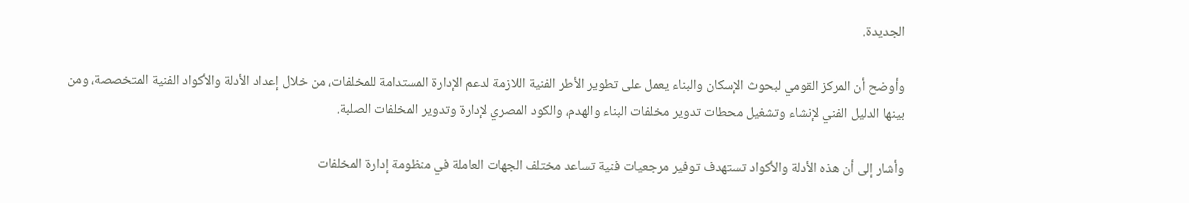الجديدة.

وأوضح أن المركز القومي لبحوث الإسكان والبناء يعمل على تطوير الأطر الفنية اللازمة لدعم الإدارة المستدامة للمخلفات، من خلال إعداد الأدلة والأكواد الفنية المتخصصة، ومن بينها الدليل الفني لإنشاء وتشغيل محطات تدوير مخلفات البناء والهدم، والكود المصري لإدارة وتدوير المخلفات الصلبة.

وأشار إلى أن هذه الأدلة والأكواد تستهدف توفير مرجعيات فنية تساعد مختلف الجهات العاملة في منظومة إدارة المخلفات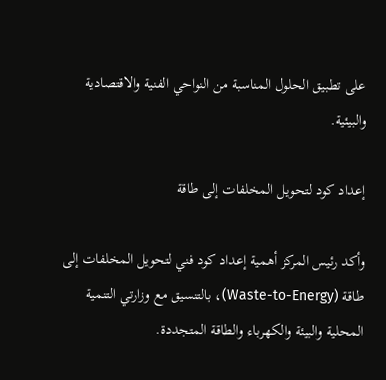على تطبيق الحلول المناسبة من النواحي الفنية والاقتصادية والبيئية.

إعداد كود لتحويل المخلفات إلى طاقة

وأكد رئيس المركز أهمية إعداد كود فني لتحويل المخلفات إلى طاقة (Waste-to-Energy)، بالتنسيق مع وزارتي التنمية المحلية والبيئة والكهرباء والطاقة المتجددة.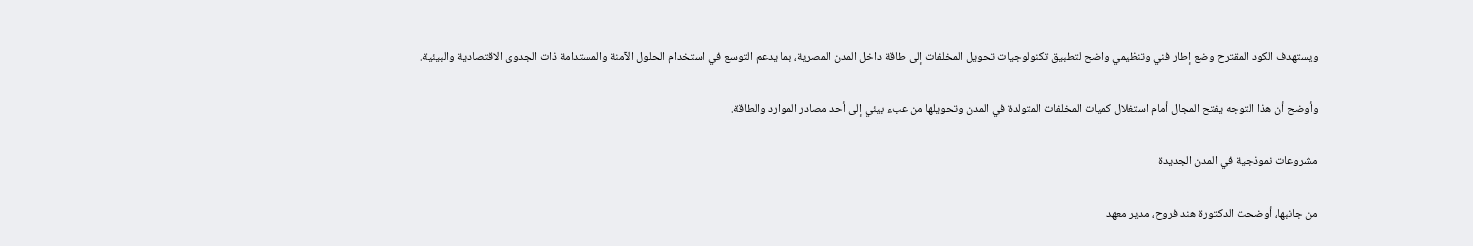ويستهدف الكود المقترح وضع إطار فني وتنظيمي واضح لتطبيق تكنولوجيات تحويل المخلفات إلى طاقة داخل المدن المصرية، بما يدعم التوسع في استخدام الحلول الآمنة والمستدامة ذات الجدوى الاقتصادية والبيئية.

وأوضح أن هذا التوجه يفتح المجال أمام استغلال كميات المخلفات المتولدة في المدن وتحويلها من عبء بيئي إلى أحد مصادر الموارد والطاقة.

مشروعات نموذجية في المدن الجديدة

من جانبها، أوضحت الدكتورة هند فروح، مدير معهد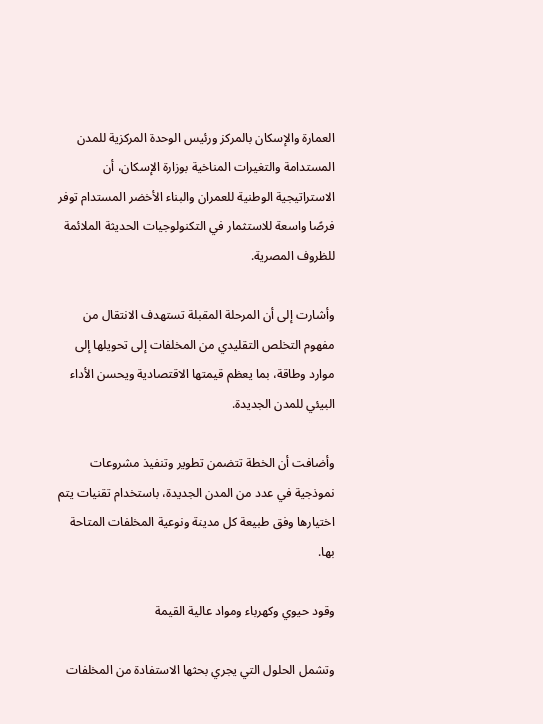العمارة والإسكان بالمركز ورئيس الوحدة المركزية للمدن المستدامة والتغيرات المناخية بوزارة الإسكان، أن الاستراتيجية الوطنية للعمران والبناء الأخضر المستدام توفر فرصًا واسعة للاستثمار في التكنولوجيات الحديثة الملائمة للظروف المصرية.

وأشارت إلى أن المرحلة المقبلة تستهدف الانتقال من مفهوم التخلص التقليدي من المخلفات إلى تحويلها إلى موارد وطاقة، بما يعظم قيمتها الاقتصادية ويحسن الأداء البيئي للمدن الجديدة.

وأضافت أن الخطة تتضمن تطوير وتنفيذ مشروعات نموذجية في عدد من المدن الجديدة، باستخدام تقنيات يتم اختيارها وفق طبيعة كل مدينة ونوعية المخلفات المتاحة بها.

وقود حيوي وكهرباء ومواد عالية القيمة

وتشمل الحلول التي يجري بحثها الاستفادة من المخلفات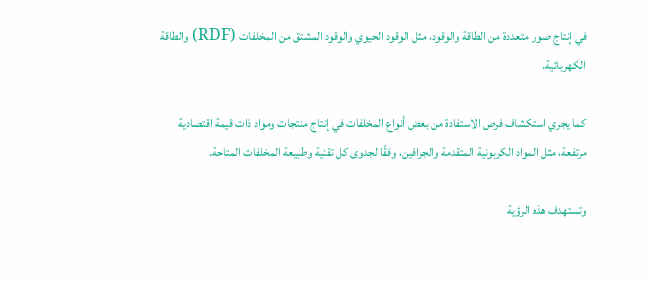في إنتاج صور متعددة من الطاقة والوقود، مثل الوقود الحيوي والوقود المشتق من المخلفات (RDF) والطاقة الكهربائية.

كما يجري استكشاف فرص الاستفادة من بعض أنواع المخلفات في إنتاج منتجات ومواد ذات قيمة اقتصادية مرتفعة، مثل المواد الكربونية المتقدمة والجرافين، وفقًا لجدوى كل تقنية وطبيعة المخلفات المتاحة.

وتستهدف هذه الرؤية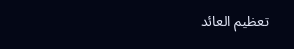تعظيم العائد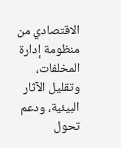الاقتصادي من منظومة إدارة المخلفات، وتقليل الآثار البيئية، ودعم تحول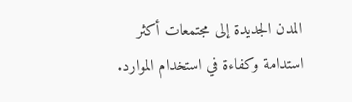المدن الجديدة إلى مجتمعات أكثر استدامة وكفاءة في استخدام الموارد.